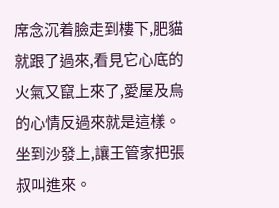席念沉着臉走到樓下,肥貓就跟了過來,看見它心底的火氣又竄上來了,愛屋及烏的心情反過來就是這樣。
坐到沙發上,讓王管家把張叔叫進來。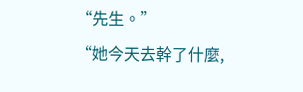“先生。”
“她今天去幹了什麼,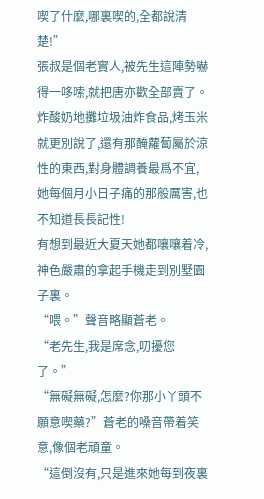喫了什麼,哪裏喫的,全都說清楚!”
張叔是個老實人,被先生這陣勢嚇得一哆嗦,就把唐亦歡全部賣了。
炸酸奶地攤垃圾油炸食品,烤玉米就更別說了,還有那醃蘿蔔屬於涼性的東西,對身體調養最爲不宜,她每個月小日子痛的那般厲害,也不知道長長記性!
有想到最近大夏天她都嚷嚷着冷,神色嚴肅的拿起手機走到別墅園子裏。
“喂。”聲音略顯蒼老。
“老先生,我是席念,叨擾您了。”
“無礙無礙,怎麼?你那小丫頭不願意喫藥?”蒼老的嗓音帶着笑意,像個老頑童。
“這倒沒有,只是進來她每到夜裏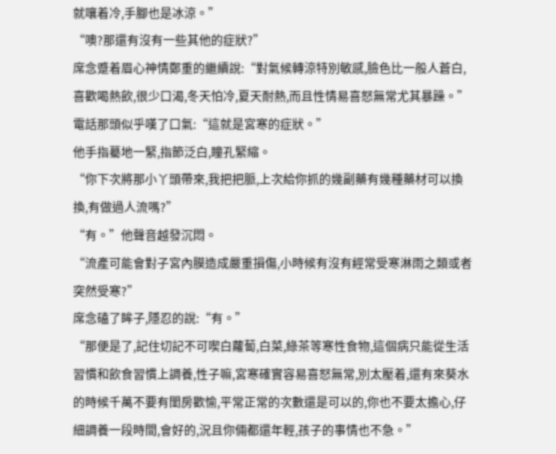就嚷着冷,手腳也是冰涼。”
“噢?那還有沒有一些其他的症狀?”
席念蹙着眉心神情鄭重的繼續說:“對氣候轉涼特別敏感,臉色比一般人蒼白,喜歡喝熱飲,很少口渴,冬天怕冷,夏天耐熱,而且性情易喜怒無常尤其暴躁。”
電話那頭似乎嘆了口氣:“這就是宮寒的症狀。”
他手指驀地一緊,指節泛白,瞳孔緊縮。
“你下次將那小丫頭帶來,我把把脈,上次給你抓的幾副藥有幾種藥材可以換換,有做過人流嗎?”
“有。”他聲音越發沉悶。
“流產可能會對子宮內膜造成嚴重損傷,小時候有沒有經常受寒淋雨之類或者突然受寒?”
席念磕了眸子,隱忍的說:“有。”
“那便是了,記住切記不可喫白蘿蔔,白菜,綠茶等寒性食物,這個病只能從生活習慣和飲食習慣上調養,性子嘛,宮寒確實容易喜怒無常,別太壓着,還有來葵水的時候千萬不要有閨房歡愉,平常正常的次數還是可以的,你也不要太擔心,仔細調養一段時間,會好的,況且你倆都還年輕,孩子的事情也不急。”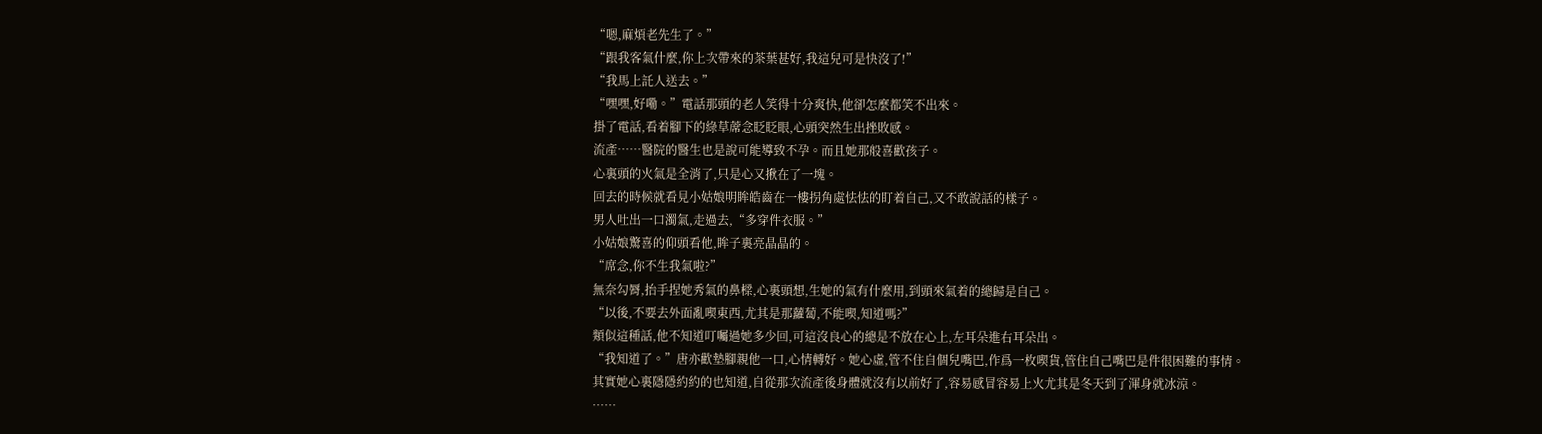“嗯,麻煩老先生了。”
“跟我客氣什麼,你上次帶來的茶葉甚好,我這兒可是快沒了!”
“我馬上託人送去。”
“嘿嘿,好嘞。”電話那頭的老人笑得十分爽快,他卻怎麼都笑不出來。
掛了電話,看着腳下的綠草蓆念眨眨眼,心頭突然生出挫敗感。
流產……醫院的醫生也是說可能導致不孕。而且她那般喜歡孩子。
心裏頭的火氣是全消了,只是心又揪在了一塊。
回去的時候就看見小姑娘明眸皓齒在一樓拐角處怯怯的盯着自己,又不敢說話的樣子。
男人吐出一口濁氣,走過去,“多穿件衣服。”
小姑娘驚喜的仰頭看他,眸子裏亮晶晶的。
“席念,你不生我氣啦?”
無奈勾脣,抬手捏她秀氣的鼻樑,心裏頭想,生她的氣有什麼用,到頭來氣着的總歸是自己。
“以後,不要去外面亂喫東西,尤其是那蘿蔔,不能喫,知道嗎?”
類似這種話,他不知道叮囑過她多少回,可這沒良心的總是不放在心上,左耳朵進右耳朵出。
“我知道了。”唐亦歡墊腳親他一口,心情轉好。她心虛,管不住自個兒嘴巴,作爲一枚喫貨,管住自己嘴巴是件很困難的事情。
其實她心裏隱隱約約的也知道,自從那次流產後身體就沒有以前好了,容易感冒容易上火尤其是冬天到了渾身就冰涼。
……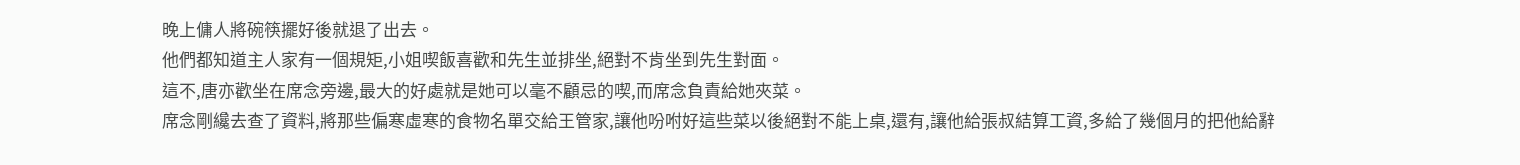晚上傭人將碗筷擺好後就退了出去。
他們都知道主人家有一個規矩,小姐喫飯喜歡和先生並排坐,絕對不肯坐到先生對面。
這不,唐亦歡坐在席念旁邊,最大的好處就是她可以毫不顧忌的喫,而席念負責給她夾菜。
席念剛纔去查了資料,將那些偏寒虛寒的食物名單交給王管家,讓他吩咐好這些菜以後絕對不能上桌,還有,讓他給張叔結算工資,多給了幾個月的把他給辭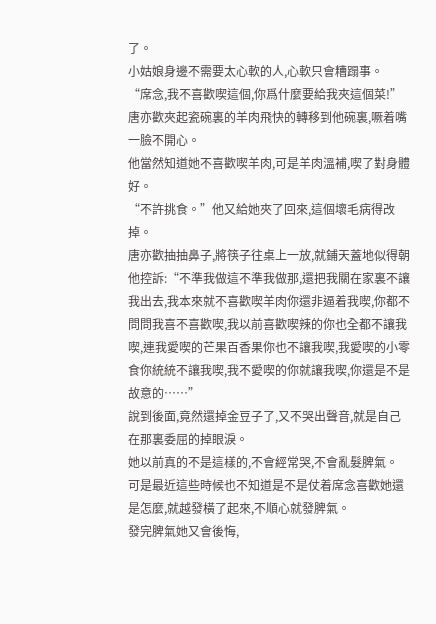了。
小姑娘身邊不需要太心軟的人,心軟只會糟蹋事。
“席念,我不喜歡喫這個,你爲什麼要給我夾這個菜!”唐亦歡夾起瓷碗裏的羊肉飛快的轉移到他碗裏,噘着嘴一臉不開心。
他當然知道她不喜歡喫羊肉,可是羊肉溫補,喫了對身體好。
“不許挑食。”他又給她夾了回來,這個壞毛病得改掉。
唐亦歡抽抽鼻子,將筷子往桌上一放,就鋪天蓋地似得朝他控訴:“不準我做這不準我做那,還把我關在家裏不讓我出去,我本來就不喜歡喫羊肉你還非逼着我喫,你都不問問我喜不喜歡喫,我以前喜歡喫辣的你也全都不讓我喫,連我愛喫的芒果百香果你也不讓我喫,我愛喫的小零食你統統不讓我喫,我不愛喫的你就讓我喫,你還是不是故意的……”
說到後面,竟然還掉金豆子了,又不哭出聲音,就是自己在那裏委屈的掉眼淚。
她以前真的不是這樣的,不會經常哭,不會亂髮脾氣。
可是最近這些時候也不知道是不是仗着席念喜歡她還是怎麼,就越發橫了起來,不順心就發脾氣。
發完脾氣她又會後悔,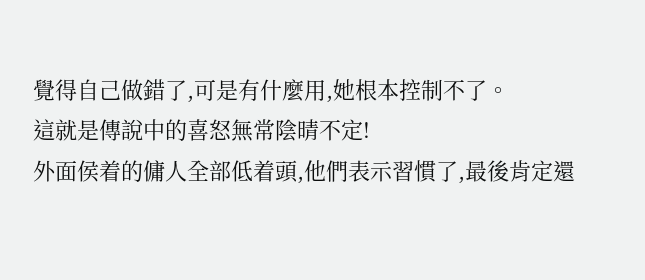覺得自己做錯了,可是有什麼用,她根本控制不了。
這就是傳說中的喜怒無常陰晴不定!
外面侯着的傭人全部低着頭,他們表示習慣了,最後肯定還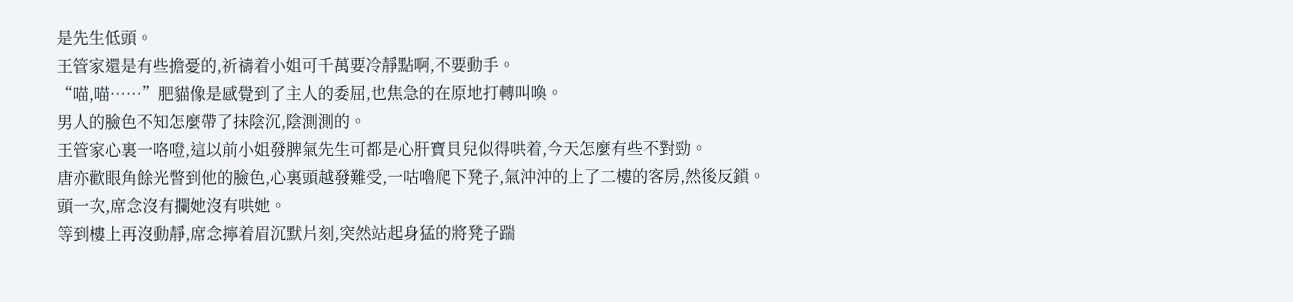是先生低頭。
王管家還是有些擔憂的,祈禱着小姐可千萬要冷靜點啊,不要動手。
“喵,喵……”肥貓像是感覺到了主人的委屈,也焦急的在原地打轉叫喚。
男人的臉色不知怎麼帶了抹陰沉,陰測測的。
王管家心裏一咯噔,這以前小姐發脾氣先生可都是心肝寶貝兒似得哄着,今天怎麼有些不對勁。
唐亦歡眼角餘光瞥到他的臉色,心裏頭越發難受,一咕嚕爬下凳子,氣沖沖的上了二樓的客房,然後反鎖。
頭一次,席念沒有攔她沒有哄她。
等到樓上再沒動靜,席念擰着眉沉默片刻,突然站起身猛的將凳子踹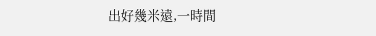出好幾米遠,一時間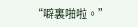“噼裏啪啦。”